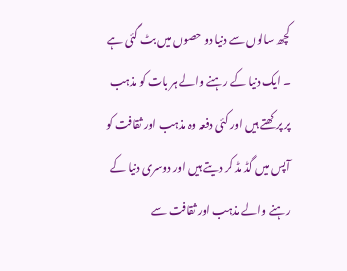کچھ سالوں سے دنیا دو حصوں میں بٹ گئی ہے ۔ ایک دنیا کے رہنے والے ہر بات کو مذہب پر پرکھتے ہیں اور کئی دفعہ وہ مذہب اور ثقافت کو آپس میں گڈ مڈ کر دیتے ہیں اور دوسری دنیا کے رہنے والے مذہب اور ثقافت سے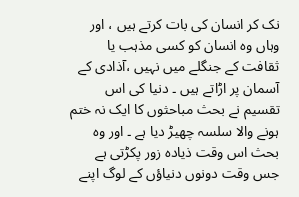نک کر انسان کی بات کرتے ہیں ، اور وہاں وہ انسان کو کسی مذہب یا ثقافت کے جنگلے میں نہیں ،آذادی کے آسمان پر اڑاتے ہیں ۔ دنیا کی اس تقسیم نے بحث مباحثوں کا ایک نہ ختم ہونے والا سلسہ چھیڑ دیا ہے ۔ اور وہ بحث اس وقت ذیادہ زور پکڑتی ہے جس وقت دونوں دنیاؤں کے لوگ اپنے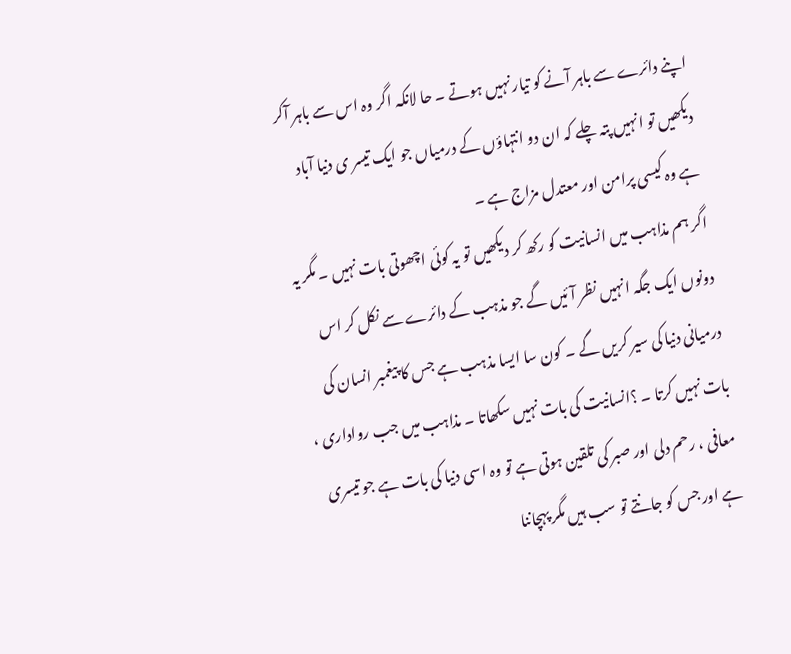اپنے دائرے سے باہر آنے کو تیار نہیں ہوتے ۔ حا لانکہ اگر وہ اس سے باہر آکر دیکھیں تو انہیں پتہ چلے کہ ان دو انتہاؤں کے درمیاں جو ایک تیسر ی دنیا آباد ہے وہ کیسی پرامن اور معتدل مزاج ہے ۔
اگر ہم مذاہب میں انسانیت کو رکھ کر دیکھیں تو یہ کوئی اچھوتی بات نہیں ۔ مگر یہ دونوں ایک جگہ انہیں نظر آئیں گے جو مذہب کے دائرے سے نکل کر اس درمیانی دنیا کی سیر کریں گے ۔ کون سا ایسا مذہب ہے جس کا پیغمبر انسان کی بات نہیں کرتا ۔ ؟انسانیت کی بات نہیں سکھاتا ۔ مذاہب میں جب رواداری ، معافی ، رحم دلی اور صبر کی تلقین ہوتی ہے تو وہ اسی دنیا کی بات ہے جو تیسری ہے اور جس کو جانتے تو سب ہیں مگر پہچاننا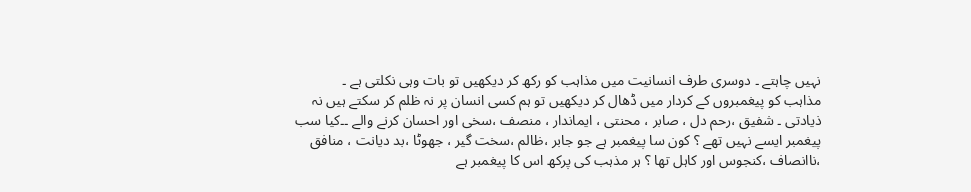نہیں چاہتے ۔ دوسری طرف انسانیت میں مذاہب کو رکھ کر دیکھیں تو بات وہی نکلتی ہے ۔
مذاہب کو پیغمبروں کے کردار میں ڈھال کر دیکھیں تو ہم کسی انسان پر نہ ظلم کر سکتے ہیں نہ ذیادتی ۔ شفیق ،رحم دل ، صابر ، محنتی ، ایماندار ، منصف ،سخی اور احسان کرنے والے ۔۔کیا سب پیغمبر ایسے نہیں تھے ؟ کون سا پیغمبر ہے جو جابر ،ظالم ،سخت گیر ، جھوٹا ،بد دیانت ، منافق ،ناانصاف ،کنجوس اور کاہل تھا ؟ ہر مذہب کی پرکھ اس کا پیغمبر ہے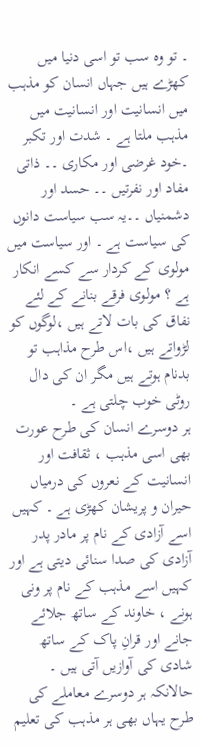۔ تو وہ سب تو اسی دنیا میں کھڑے ہیں جہاں انسان کو مذہب میں انسانیت اور انسانیت میں مذہب ملتا ہے ۔ شدت اور تکبر ۔خود غرضی اور مکاری ۔۔ ذاتی مفاد اور نفرتیں ۔۔ حسد اور دشمنیاں ۔۔یہ سب سیاست دانوں کی سیاست ہے ۔ اور سیاست میں مولوی کے کردار سے کسے انکار ہے ؟ مولوی فرقے بنانے کے لئے نفاق کی بات لاتے ہیں ،لوگوں کو لڑواتے ہیں ،اس طرح مذاہب تو بدنام ہوتے ہیں مگر ان کی دال روٹی خوب چلتی ہے ۔
ہر دوسرے انسان کی طرح عورت بھی اسی مذہب ، ثقافت اور انسانیت کے نعروں کی درمیاں حیران و پریشان کھڑی ہے ۔ کہیں اسے آزادی کے نام پر مادر پدر آزادی کی صدا سنائی دیتی ہے اور کہیں اسے مذہب کے نام پر ونی ہونے ، خاوند کے ساتھ جلائے جانے اور قرانِ پاک کے ساتھ شادی کی آوازیں آتی ہیں ۔ حالانکہ ہر دوسرے معاملے کی طرح یہاں بھی ہر مذہب کی تعلیم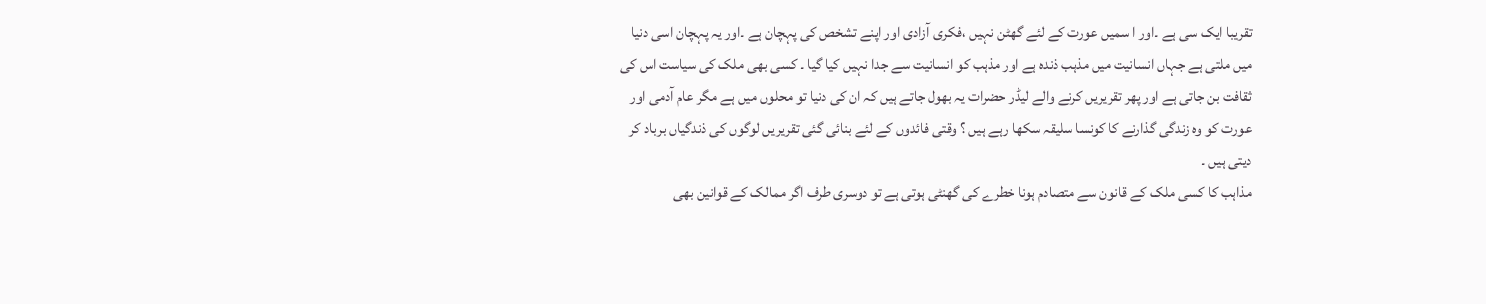تقریبا ایک سی ہے ۔اور ا سمیں عورت کے لئے گھٹن نہیں ،فکری آزادی اور اپنے تشخص کی پہچان ہے ۔اور یہ پہچان اسی دنیا میں ملتی ہے جہاں انسانیت میں مذہب ذندہ ہے اور مذہب کو انسانیت سے جدا نہیں کیا گیا ۔ کسی بھی ملک کی سیاست اس کی ثقافت بن جاتی ہے اور پھر تقریریں کرنے والے لیڈر حضرات یہ بھول جاتے ہیں کہ ان کی دنیا تو محلوں میں ہے مگر عام آدمی اور عورت کو وہ زندگی گذارنے کا کونسا سلیقہ سکھا رہے ہیں ؟ وقتی فائدوں کے لئے بنائی گئی تقریریں لوگوں کی ذندگیاں برباد کر دیتی ہیں ۔
مذاہب کا کسی ملک کے قانون سے متصادم ہونا خطرے کی گھنٹی ہوتی ہے تو دوسری طرف اگر ممالک کے قوانین بھی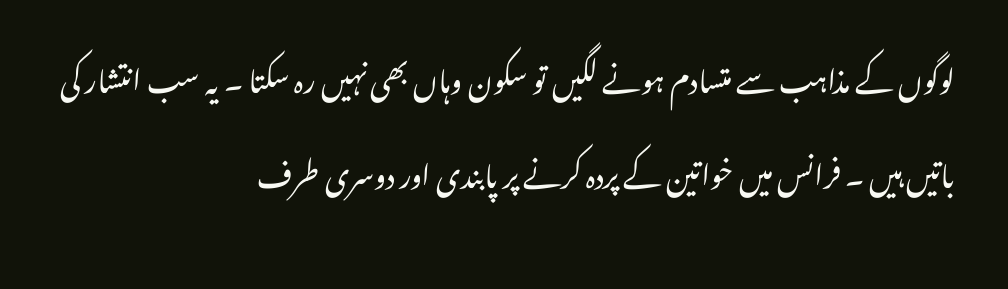لوگوں کے مذاہب سے متسادم ہونے لگیں تو سکون وہاں بھی نہیں رہ سکتا ۔ یہ سب انتشار کی باتیں ہیں ۔ فرانس میں خواتین کے پردہ کرنے پر پابندی اور دوسری طرف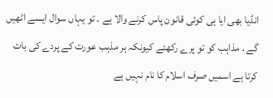انڈیا بھی ایا ہی کوئی قانون پاس کرنے والا ہے ۔ تو یہاں سوال ایسے اٹھیں گے ، مذاہب کو تو پرے رکھئے کیونکہ ہر مذہب عورت کے پردے کی بات کرتا ہے اسمیں صرف اسلام کا نام نہیں ہے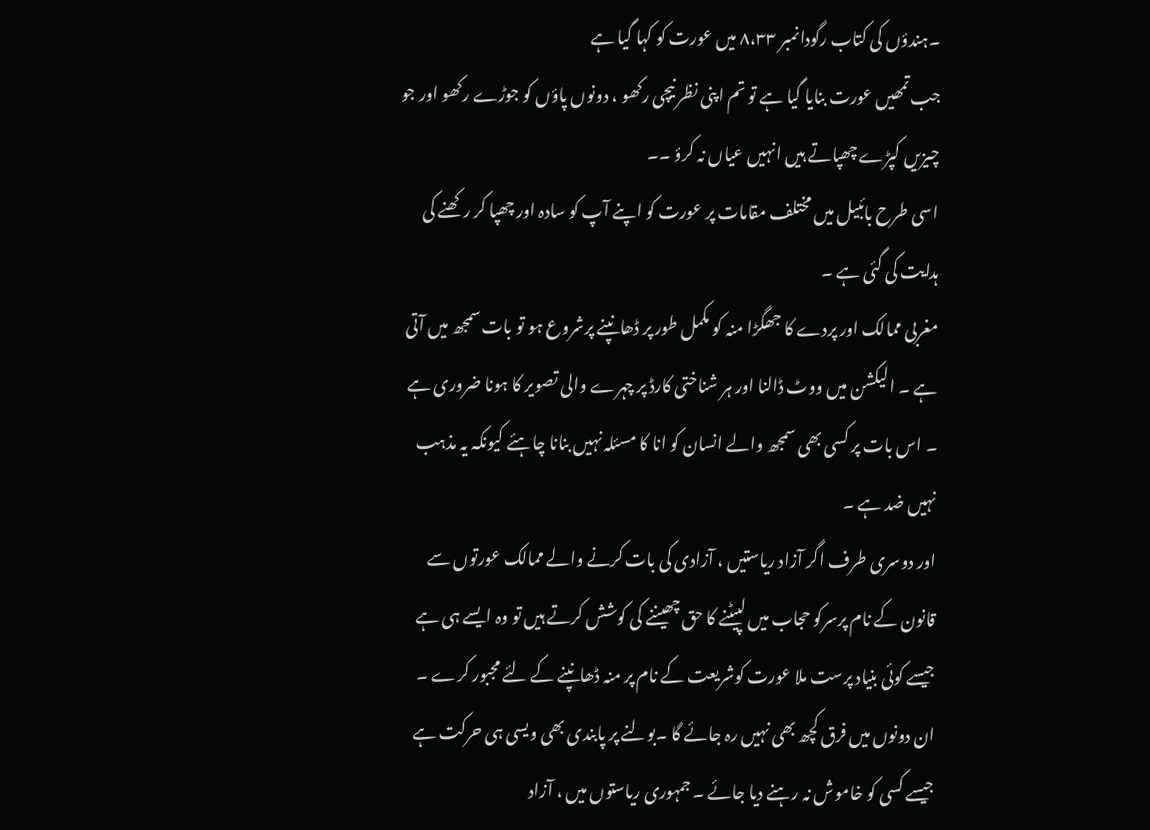۔ہندؤں کی کتاب رگودانمبر ۸،۳۳ میں عورت کو کہا گیا ہے
جب تمھیں عورت بنایا گیا ہے تو تم اپنی نظر نیچی رکھو ، دونوں پاؤں کو جوڑے رکھو اور جو چیزیں کپڑے چھپاتے ہیں انہیں عیاں نہ کرؤ ۔۔
اسی طرح بائبیل میں مختلف مقامات پر عورت کو اپنے آپ کو سادہ اور چھپا کر رکھنے کی ہدایت کی گئی ہے ۔
مغربی ممالک اور پردے کا جھگڑا منہ کو مکمل طور پر ڈھانپنے پرشروع ہو تو بات سمجھ میں آتی ہے ۔ الیکشن میں ووٹ ڈالنا اور ہر شناختی کارڈ پر چہرے والی تصویر کا ہونا ضروری ہے ۔ اس بات پر کسی بھی سمجھ والے انسان کو انا کا مسئلہ نہیں بنانا چاہئے کیونکہ یہ مذہب نہیں ضد ہے ۔
اور دوسری طرف اگر آزاد ریاستیں ، آزادی کی بات کرنے والے ممالک عورتوں سے قانون کے نام پرسرکو حجاب میں لپیٹنے کا حق چھیننے کی کوشش کرتے ہیں تو وہ ایسے ہی ہے جیسے کوئی بنیاد پرست ملا عورت کوشریعت کے نام پر منہ ڈھانپنے کے لئے مجبور کرے ۔ ان دونوں میں فرق کچھ بھی نہیں رہ جائے گا ۔بولنے پر پابندی بھی ویسی ہی حرکت ہے جیسے کسی کو خاموش نہ رہنے دیا جائے ۔ جمہوری ریاستوں میں ، آزاد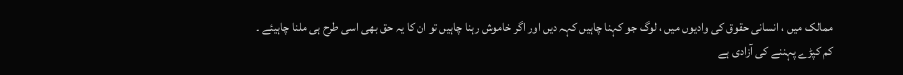ممالک میں ، انسانی حقوق کی وادیوں میں ، لوگ جو کہنا چاہیں کہہ دیں اور اگر خاموش رہنا چاہیں تو ان کا یہ حق بھی اسی طرح ہی ملنا چاہیئے ۔
کم کپڑے پہننے کی آزادی ہے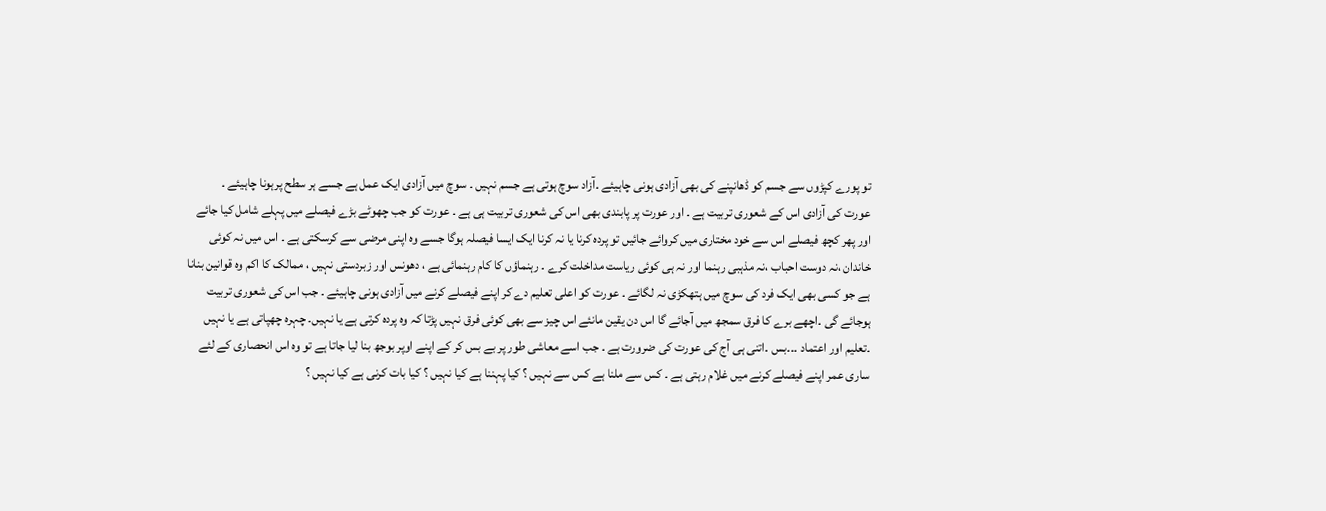تو پورے کپڑوں سے جسم کو ڈھانپنے کی بھی آزادی ہونی چاہیئے ۔آزاد سوچ ہوتی ہے جسم نہیں ۔ سوچ میں آزادی ایک عمل ہے جسے ہر سطح پرہونا چاہیئے ۔
عورت کی آزادی اس کے شعوری تربیت ہے ۔ اور عورت پر پابندی بھی اس کی شعوری تربیت ہی ہے ۔ عورت کو جب چھوٹے بڑے فیصلے میں پہلے شامل کیا جائے اور پھر کچھ فیصلے اس سے خود مختاری میں کروائے جائیں تو پردہ کرنا یا نہ کرنا ایک ایسا فیصلہ ہوگا جسے وہ اپنی مرضی سے کرسکتی ہے ۔ اس میں نہ کوئی خاندان ،نہ دوست احباب ،نہ مذہبی رہنما اور نہ ہی کوئی ریاست مداخلت کرے ۔ رہنماؤں کا کام رہنمائی ہے ، دھونس اور زبردستی نہیں ، ممالک کا اکم وہ قوانین بنانا ہے جو کسی بھی ایک فرد کی سوچ میں ہتھکڑی نہ لگائے ۔ عورت کو اعلی تعلیم دے کر اپنے فیصلے کرنے میں آزادی ہونی چاہیئے ۔ جب اس کی شعوری تربیت ہوجائے گی ۔اچھے برے کا فرق سمجھ میں آجائے گا اس دن یقین مانئے اس چیز سے بھی کوئی فرق نہیں پڑتا کہ وہ پردہ کرتی ہے یا نہیں۔ چہرہ چھپاتی ہے یا نہیں ۔تعلیم اور اعتماد ۔۔۔بس ۔اتنی ہی آج کی عورت کی ضرورت ہے ۔ جب اسے معاشی طور پر بے بس کر کے اپنے اوپر بوجھ بنا لیا جاتا ہے تو وہ اس انحصاری کے لئے ساری عمر اپنے فیصلے کرنے میں غلام رہتی ہے ۔ کس سے ملنا ہے کس سے نہیں ؟ کیا پہننا ہے کیا نہیں ؟ کیا بات کرنی ہے کیا نہیں ؟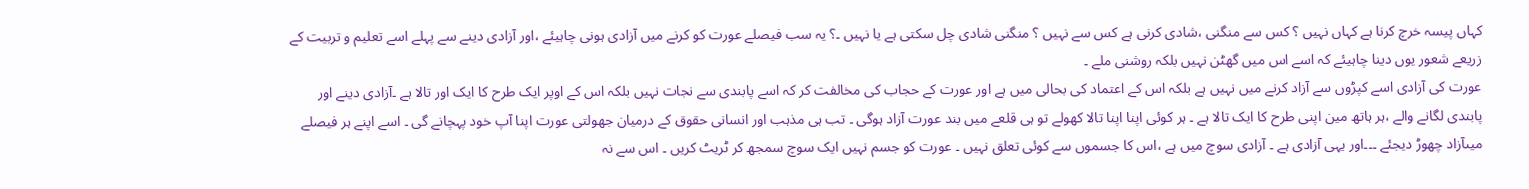کہاں پیسہ خرچ کرنا ہے کہاں نہیں ؟ کس سے منگنی ،شادی کرنی ہے کس سے نہیں ؟ منگنی شادی چل سکتی ہے یا نہیں ۔؟ یہ سب فیصلے عورت کو کرنے میں آزادی ہونی چاہیئے ،اور آزادی دینے سے پہلے اسے تعلیم و تربیت کے زریعے شعور یوں دینا چاہیئے کہ اسے اس میں گھٹن نہیں بلکہ روشنی ملے ۔
عورت کی آزادی اسے کپڑوں سے آزاد کرنے میں نہیں ہے بلکہ اس کے اعتماد کی بحالی میں ہے اور عورت کے حجاب کی مخالفت کر کہ اسے پابندی سے نجات نہیں بلکہ اس کے اوپر ایک طرح کا ایک اور تالا ہے ۔آزادی دینے اور پابندی لگانے والے ،ہر ہاتھ مین اپنی طرح کا ایک تالا ہے ۔ ہر کوئی اپنا اپنا تالا کھولے تو ہی قلعے میں بند عورت آزاد ہوگی ۔ تب ہی مذہب اور انسانی حقوق کے درمیان جھولتی عورت اپنا آپ خود پہچانے گی ۔ اسے اپنے ہر فیصلے میںآزاد چھوڑ دیجئے ۔۔۔اور یہی آزادی ہے ۔ آزادی سوچ میں ہے ،اس کا جسموں سے کوئی تعلق نہیں ۔ عورت کو جسم نہیں ایک سوچ سمجھ کر ٹریٹ کریں ۔ اس سے نہ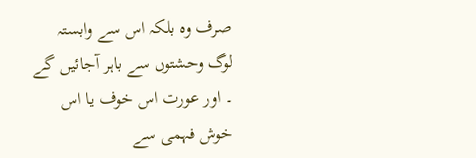صرف وہ بلکہ اس سے وابستہ لوگ وحشتوں سے باہر آجائیں گے ۔ اور عورت اس خوف یا اس خوش فہمی سے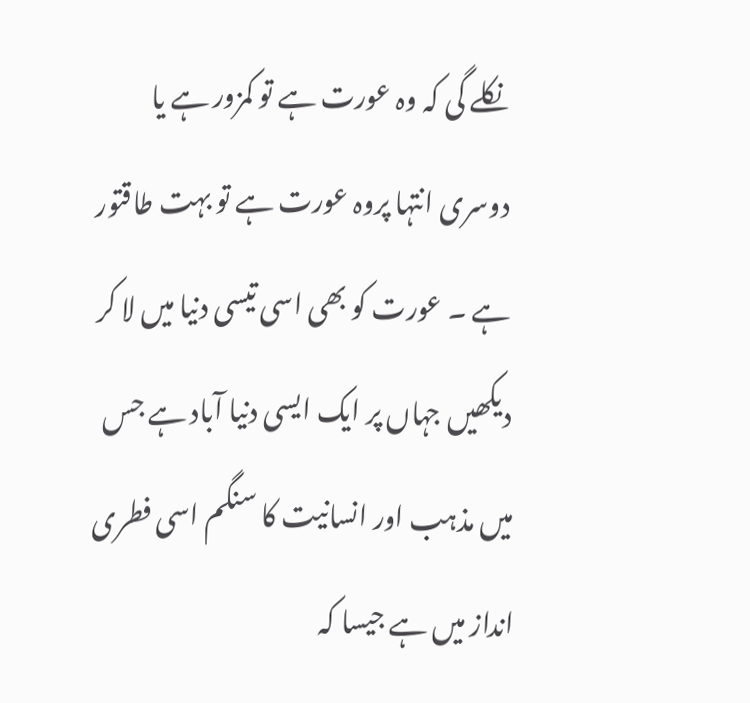نکلے گی کہ وہ عورت ہے تو کمزور ہے یا دوسری انتہا پروہ عورت ہے تو بہت طاقتور ہے ۔ عورت کو بھی اسی تیسی دنیا میں لا کر دیکھیں جہاں پر ایک ایسی دنیا آباد ہے جس میں مذہب اور انسانیت کا سنگم اسی فطری انداز میں ہے جیسا کہ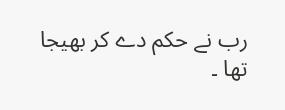رب نے حکم دے کر بھیجا تھا ۔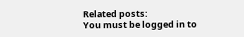Related posts:
You must be logged in to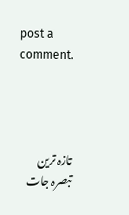post a comment.




تازہ ترین تبصرہ جات